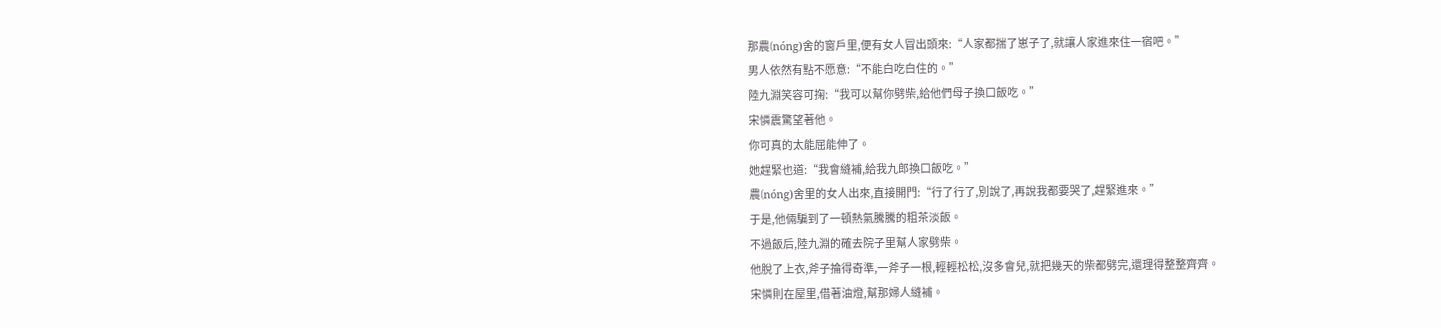那農(nóng)舍的窗戶里,便有女人冒出頭來:“人家都揣了崽子了,就讓人家進來住一宿吧。”
男人依然有點不愿意:“不能白吃白住的。”
陸九淵笑容可掬:“我可以幫你劈柴,給他們母子換口飯吃。”
宋憐震驚望著他。
你可真的太能屈能伸了。
她趕緊也道:“我會縫補,給我九郎換口飯吃。”
農(nóng)舍里的女人出來,直接開門:“行了行了,別說了,再說我都要哭了,趕緊進來。”
于是,他倆騙到了一頓熱氣騰騰的粗茶淡飯。
不過飯后,陸九淵的確去院子里幫人家劈柴。
他脫了上衣,斧子掄得奇準,一斧子一根,輕輕松松,沒多會兒,就把幾天的柴都劈完,還理得整整齊齊。
宋憐則在屋里,借著油燈,幫那婦人縫補。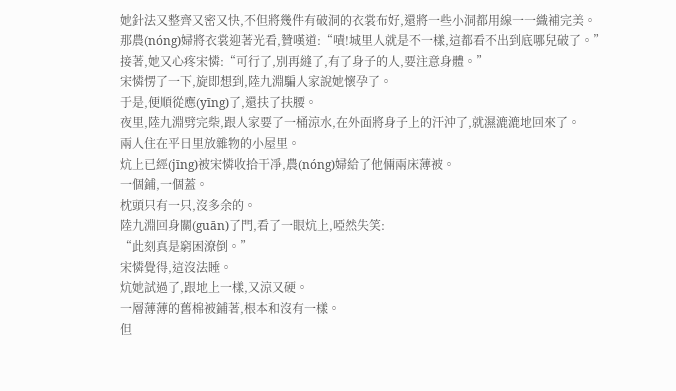她針法又整齊又密又快,不但將幾件有破洞的衣裳布好,還將一些小洞都用線一一織補完美。
那農(nóng)婦將衣裳迎著光看,贊嘆道:“嘖!城里人就是不一樣,這都看不出到底哪兒破了。”
接著,她又心疼宋憐:“可行了,別再縫了,有了身子的人,要注意身體。”
宋憐愣了一下,旋即想到,陸九淵騙人家說她懷孕了。
于是,便順從應(yīng)了,還扶了扶腰。
夜里,陸九淵劈完柴,跟人家要了一桶涼水,在外面將身子上的汗沖了,就濕漉漉地回來了。
兩人住在平日里放雜物的小屋里。
炕上已經(jīng)被宋憐收拾干凈,農(nóng)婦給了他倆兩床薄被。
一個鋪,一個蓋。
枕頭只有一只,沒多余的。
陸九淵回身關(guān)了門,看了一眼炕上,啞然失笑:
“此刻真是窮困潦倒。”
宋憐覺得,這沒法睡。
炕她試過了,跟地上一樣,又涼又硬。
一層薄薄的舊棉被鋪著,根本和沒有一樣。
但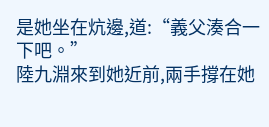是她坐在炕邊,道:“義父湊合一下吧。”
陸九淵來到她近前,兩手撐在她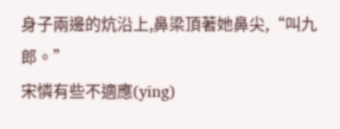身子兩邊的炕沿上,鼻梁頂著她鼻尖,“叫九郎。”
宋憐有些不適應(yīng)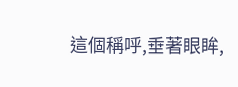這個稱呼,垂著眼眸,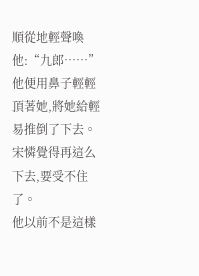順從地輕聲喚他:“九郎……”
他便用鼻子輕輕頂著她,將她給輕易推倒了下去。
宋憐覺得再這么下去,要受不住了。
他以前不是這樣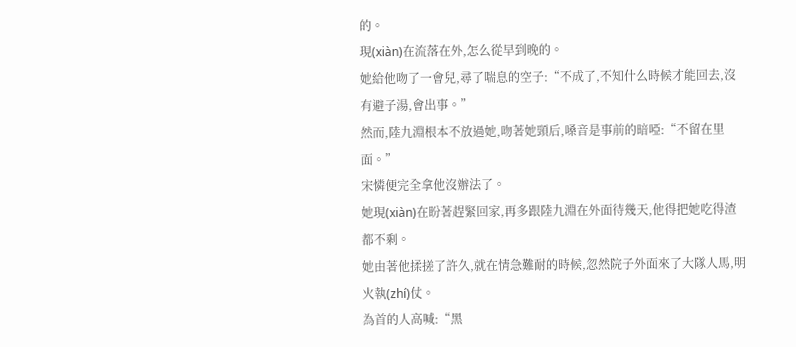的。
現(xiàn)在流落在外,怎么從早到晚的。
她給他吻了一會兒,尋了喘息的空子:“不成了,不知什么時候才能回去,沒有避子湯,會出事。”
然而,陸九淵根本不放過她,吻著她頸后,嗓音是事前的暗啞:“不留在里面。”
宋憐便完全拿他沒辦法了。
她現(xiàn)在盼著趕緊回家,再多跟陸九淵在外面待幾天,他得把她吃得渣都不剩。
她由著他揉搓了許久,就在情急難耐的時候,忽然院子外面來了大隊人馬,明火執(zhí)仗。
為首的人高喊:“黑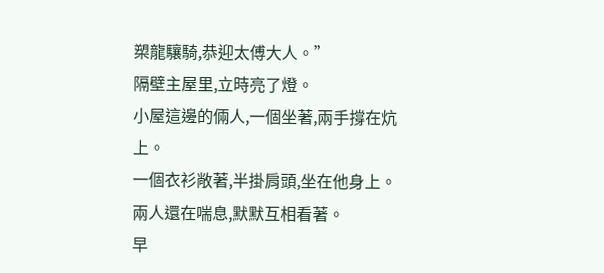槊龍驤騎,恭迎太傅大人。”
隔壁主屋里,立時亮了燈。
小屋這邊的倆人,一個坐著,兩手撐在炕上。
一個衣衫敞著,半掛肩頭,坐在他身上。
兩人還在喘息,默默互相看著。
早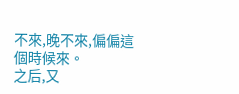不來,晚不來,偏偏這個時候來。
之后,又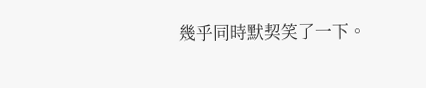幾乎同時默契笑了一下。